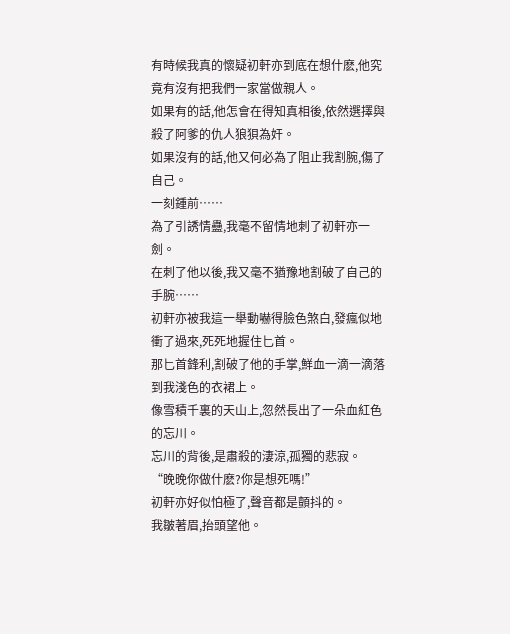有時候我真的懷疑初軒亦到底在想什麽,他究竟有沒有把我們一家當做親人。
如果有的話,他怎會在得知真相後,依然選擇與殺了阿爹的仇人狼狽為奸。
如果沒有的話,他又何必為了阻止我割腕,傷了自己。
一刻鍾前……
為了引誘情蠱,我毫不留情地刺了初軒亦一劍。
在刺了他以後,我又毫不猶豫地割破了自己的手腕……
初軒亦被我這一舉動嚇得臉色煞白,發瘋似地衝了過來,死死地握住匕首。
那匕首鋒利,割破了他的手掌,鮮血一滴一滴落到我淺色的衣裙上。
像雪積千裏的天山上,忽然長出了一朵血紅色的忘川。
忘川的背後,是肅殺的淒涼,孤獨的悲寂。
“晚晚你做什麽?你是想死嗎!”
初軒亦好似怕極了,聲音都是顫抖的。
我皺著眉,抬頭望他。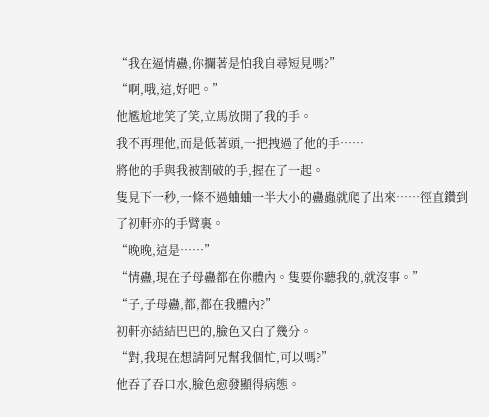“我在逼情蠱,你攔著是怕我自尋短見嗎?”
“啊,哦,這,好吧。”
他尷尬地笑了笑,立馬放開了我的手。
我不再理他,而是低著頭,一把拽過了他的手……
將他的手與我被割破的手,握在了一起。
隻見下一秒,一條不過蛐蛐一半大小的蠱蟲就爬了出來……徑直鑽到了初軒亦的手臂裏。
“晚晚,這是……”
“情蠱,現在子母蠱都在你體內。隻要你聽我的,就沒事。”
“子,子母蠱,都,都在我體內?”
初軒亦結結巴巴的,臉色又白了幾分。
“對,我現在想請阿兄幫我個忙,可以嗎?”
他吞了吞口水,臉色愈發顯得病態。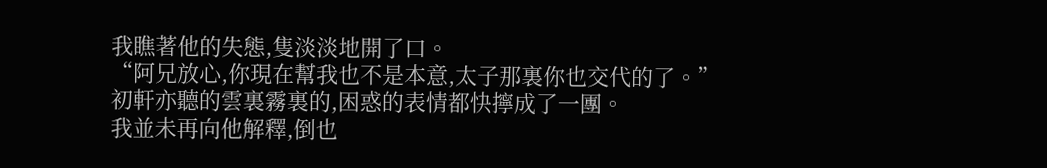我瞧著他的失態,隻淡淡地開了口。
“阿兄放心,你現在幫我也不是本意,太子那裏你也交代的了。”
初軒亦聽的雲裏霧裏的,困惑的表情都快擰成了一團。
我並未再向他解釋,倒也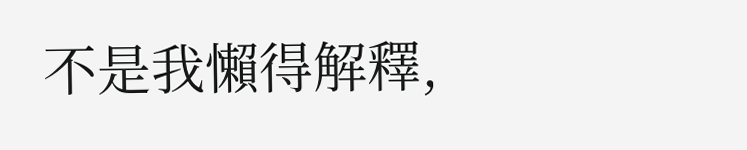不是我懶得解釋,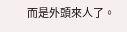而是外頭來人了。